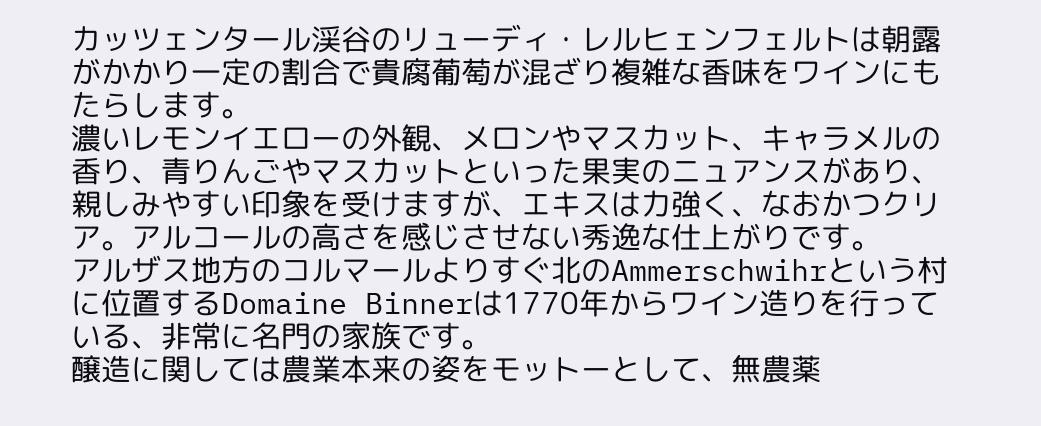カッツェンタール渓谷のリューディ・レルヒェンフェルトは朝露がかかり一定の割合で貴腐葡萄が混ざり複雑な香味をワインにもたらします。
濃いレモンイエローの外観、メロンやマスカット、キャラメルの香り、青りんごやマスカットといった果実のニュアンスがあり、親しみやすい印象を受けますが、エキスは力強く、なおかつクリア。アルコールの高さを感じさせない秀逸な仕上がりです。
アルザス地方のコルマールよりすぐ北のAmmerschwihrという村に位置するDomaine Binnerは1770年からワイン造りを行っている、非常に名門の家族です。
醸造に関しては農業本来の姿をモットーとして、無農薬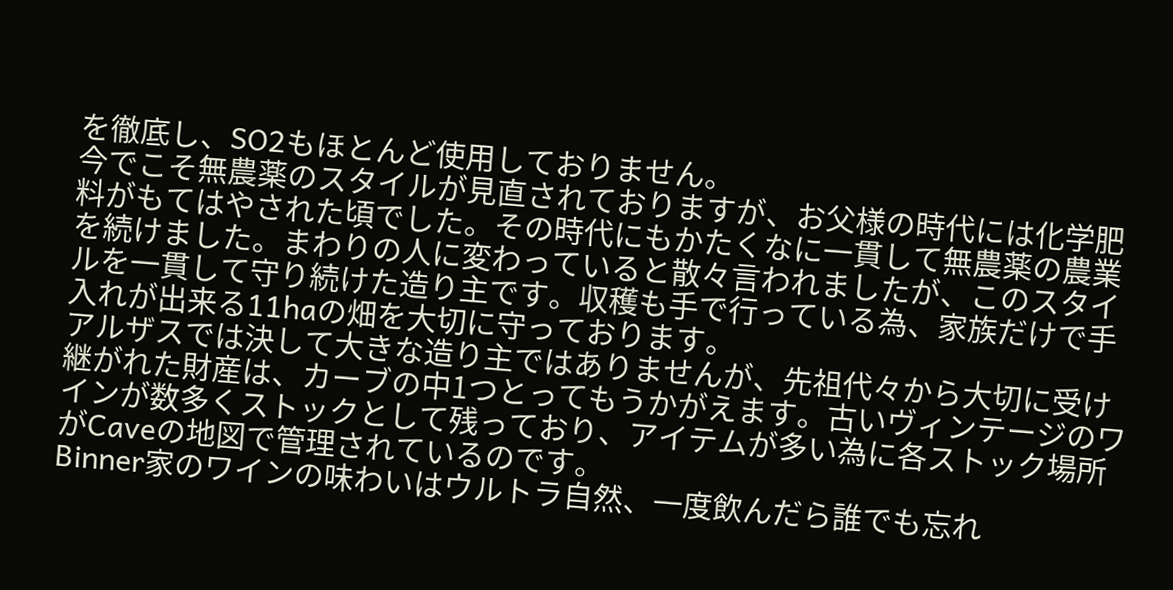を徹底し、SO2もほとんど使用しておりません。
今でこそ無農薬のスタイルが見直されておりますが、お父様の時代には化学肥料がもてはやされた頃でした。その時代にもかたくなに一貫して無農薬の農業を続けました。まわりの人に変わっていると散々言われましたが、このスタイルを一貫して守り続けた造り主です。収穫も手で行っている為、家族だけで手入れが出来る11haの畑を大切に守っております。
アルザスでは決して大きな造り主ではありませんが、先祖代々から大切に受け継がれた財産は、カーブの中1つとってもうかがえます。古いヴィンテージのワインが数多くストックとして残っており、アイテムが多い為に各ストック場所がCaveの地図で管理されているのです。
Binner家のワインの味わいはウルトラ自然、一度飲んだら誰でも忘れ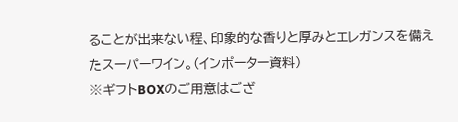ることが出来ない程、印象的な香りと厚みとエレガンスを備えたスーパーワイン。(インポーター資料)
※ギフトBOXのご用意はござ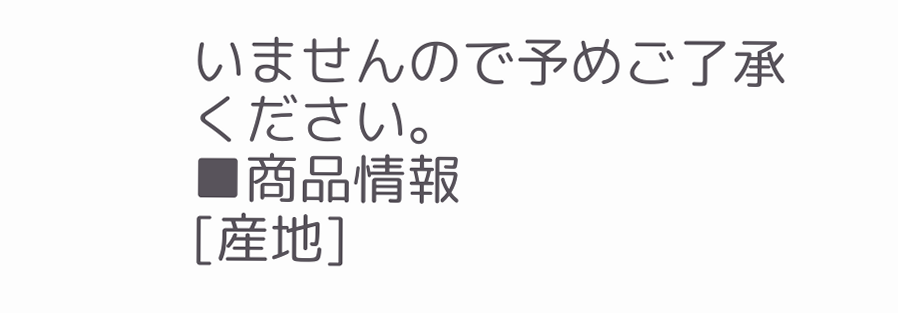いませんので予めご了承ください。
■商品情報
[産地]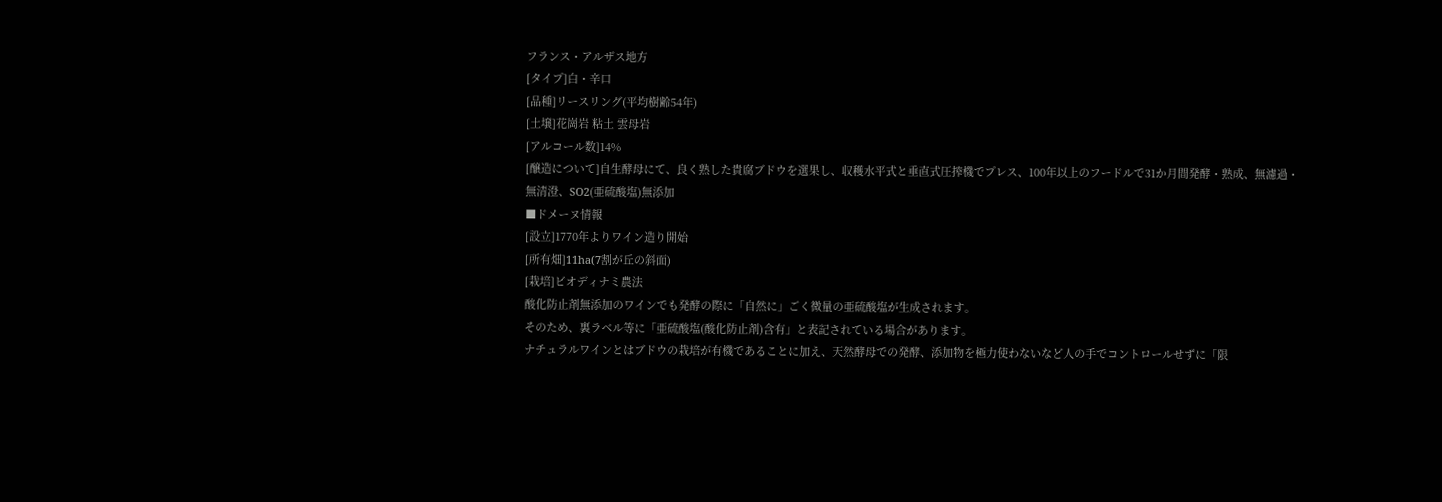フランス・アルザス地方
[タイプ]白・辛口
[品種]リースリング(平均樹齢54年)
[土壌]花崗岩 粘土 雲母岩
[アルコール数]14%
[醸造について]自生酵母にて、良く熟した貴腐ブドウを選果し、収穫水平式と垂直式圧搾機でプレス、100年以上のフードルで31か月間発酵・熟成、無濾過・無清澄、SO2(亜硫酸塩)無添加
■ドメーヌ情報
[設立]1770年よりワイン造り開始
[所有畑]11ha(7割が丘の斜面)
[栽培]ビオディナミ農法
酸化防止剤無添加のワインでも発酵の際に「自然に」ごく微量の亜硫酸塩が生成されます。
そのため、裏ラベル等に「亜硫酸塩(酸化防止剤)含有」と表記されている場合があります。
ナチュラルワインとはブドウの栽培が有機であることに加え、天然酵母での発酵、添加物を極力使わないなど人の手でコントロールせずに「限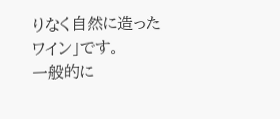りなく自然に造ったワイン」です。
一般的に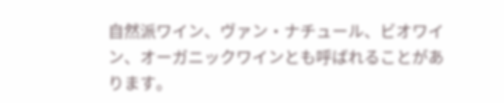自然派ワイン、ヴァン・ナチュール、ビオワイン、オーガニックワインとも呼ばれることがあります。